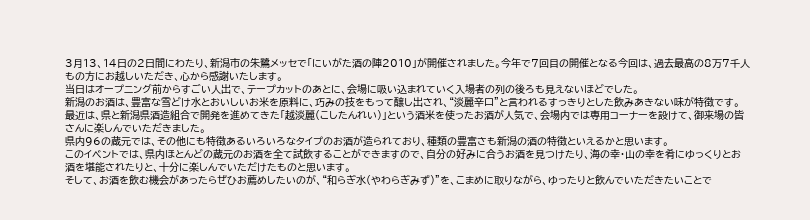3月13、14日の2日間にわたり、新潟市の朱鷺メッセで「にいがた酒の陣2010」が開催されました。今年で7回目の開催となる今回は、過去最高の8万7千人もの方にお越しいただき、心から感謝いたします。
当日はオープニング前からすごい人出で、テープカットのあとに、会場に吸い込まれていく入場者の列の後ろも見えないほどでした。
新潟のお酒は、豊富な雪どけ水とおいしいお米を原料に、巧みの技をもって醸し出され、“淡麗辛口”と言われるすっきりとした飲みあきない味が特徴です。
最近は、県と新潟県酒造組合で開発を進めてきた「越淡麗(こしたんれい)」という酒米を使ったお酒が人気で、会場内では専用コーナーを設けて、御来場の皆さんに楽しんでいただきました。
県内96の蔵元では、その他にも特徴あるいろいろなタイプのお酒が造られており、種類の豊富さも新潟の酒の特徴といえるかと思います。
このイベントでは、県内ほとんどの蔵元のお酒を全て試飲することができますので、自分の好みに合うお酒を見つけたり、海の幸・山の幸を肴にゆっくりとお酒を堪能されたりと、十分に楽しんでいただけたものと思います。
そして、お酒を飲む機会があったらぜひお薦めしたいのが、“和らぎ水(やわらぎみず)”を、こまめに取りながら、ゆったりと飲んでいただきたいことで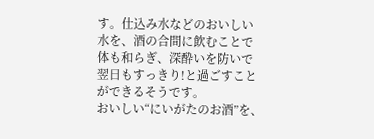す。仕込み水などのおいしい水を、酒の合間に飲むことで体も和らぎ、深酔いを防いで翌日もすっきり!と過ごすことができるそうです。
おいしい“にいがたのお酒”を、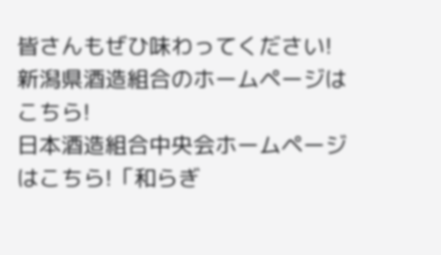皆さんもぜひ味わってください!
新潟県酒造組合のホームページはこちら!
日本酒造組合中央会ホームページはこちら!「和らぎ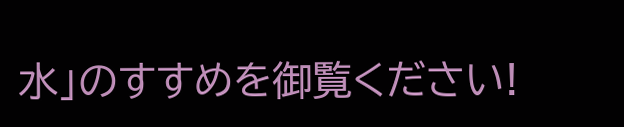水」のすすめを御覧ください!